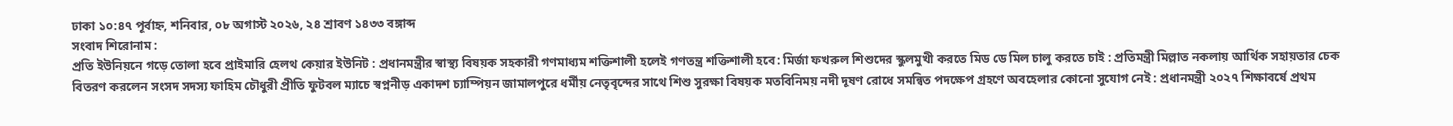ঢাকা ১০:৪৭ পূর্বাহ্ন, শনিবার, ০৮ অগাস্ট ২০২৬, ২৪ শ্রাবণ ১৪৩৩ বঙ্গাব্দ
সংবাদ শিরোনাম :
প্রতি ইউনিয়নে গড়ে তোলা হবে প্রাইমারি হেলথ কেয়ার ইউনিট : প্রধানমন্ত্রীর স্বাস্থ্য বিষয়ক সহকারী গণমাধ্যম শক্তিশালী হলেই গণতন্ত্র শক্তিশালী হবে: মির্জা ফখরুল শিশুদের স্কুলমুখী করতে মিড ডে মিল চালু করতে চাই : প্রতিমন্ত্রী মিল্লাত নকলায় আর্থিক সহায়তার চেক বিতরণ করলেন সংসদ সদস্য ফাহিম চৌধুরী প্রীতি ফুটবল ম্যাচে স্বপ্ননীড় একাদশ চ্যাম্পিয়ন জামালপুরে ধর্মীয় নেতৃবৃন্দের সাথে শিশু সুরক্ষা বিষয়ক মতবিনিময় নদী দূষণ রোধে সমন্বিত পদক্ষেপ গ্রহণে অবহেলার কোনো সুযোগ নেই : প্রধানমন্ত্রী ২০২৭ শিক্ষাবর্ষে প্রথম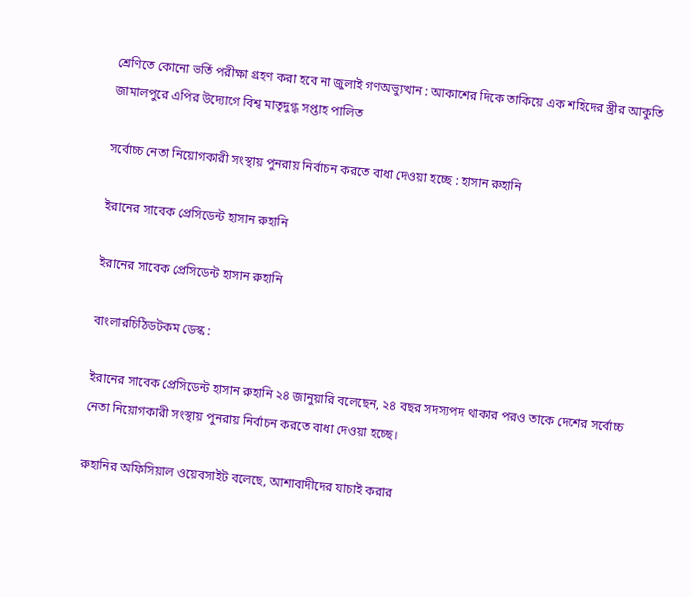শ্রেণিতে কোনো ভর্তি পরীক্ষা গ্রহণ করা হবে না জুলাই গণঅভ্যুত্থান : আকাশের দিকে তাকিয়ে এক শহিদের স্ত্রীর আকুতি জামালপুরে এপির উদ্যোগে বিশ্ব মাতৃদুগ্ধ সপ্তাহ পালিত

সর্বোচ্চ নেতা নিয়োগকারী সংস্থায় পুনরায় নির্বাচন করতে বাধা দেওয়া হচ্ছে : হাসান রুহানি

ইরানের সাবেক প্রেসিডেন্ট হাসান রুহানি

ইরানের সাবেক প্রেসিডেন্ট হাসান রুহানি

বাংলারচিঠিডটকম ডেস্ক :

ইরানের সাবেক প্রেসিডেন্ট হাসান রুহানি ২৪ জানুয়ারি বলেছেন, ২৪ বছর সদস্যপদ থাকার পরও তাকে দেশের সর্বোচ্চ নেতা নিয়োগকারী সংস্থায় পুনরায় নির্বাচন করতে বাধা দেওয়া হচ্ছে।

রুহানির অফিসিয়াল ওয়েবসাইট বলেছে, আশাবাদীদের যাচাই করার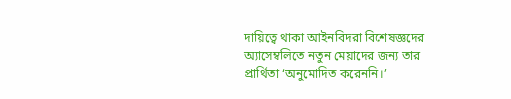দায়িত্বে থাকা আইনবিদরা বিশেষজ্ঞদের অ্যাসেম্বলিতে নতুন মেয়াদের জন্য তার প্রার্থিতা ‘অনুমোদিত করেননি।’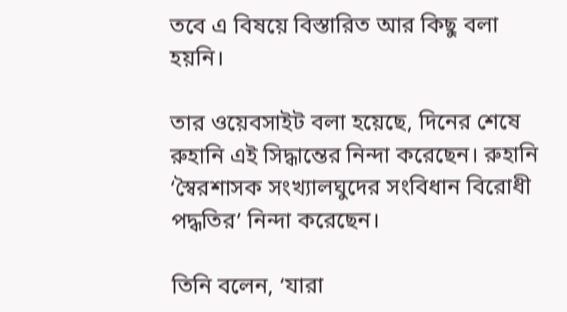তবে এ বিষয়ে বিস্তারিত আর কিছু বলা হয়নি।

তার ওয়েবসাইট বলা হয়েছে, দিনের শেষে রুহানি এই সিদ্ধান্তের নিন্দা করেছেন। রুহানি ‘স্বৈরশাসক সংখ্যালঘুদের সংবিধান বিরোধী পদ্ধতির’ নিন্দা করেছেন।

তিনি বলেন, ‘যারা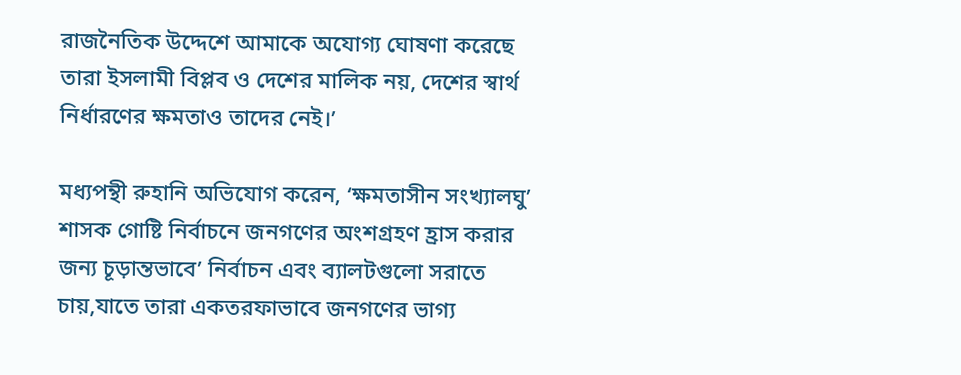রাজনৈতিক উদ্দেশে আমাকে অযোগ্য ঘোষণা করেছে তারা ইসলামী বিপ্লব ও দেশের মালিক নয়, দেশের স্বার্থ নির্ধারণের ক্ষমতাও তাদের নেই।’

মধ্যপন্থী রুহানি অভিযোগ করেন, ‘ক্ষমতাসীন সংখ্যালঘু’ শাসক গোষ্টি নির্বাচনে জনগণের অংশগ্রহণ হ্রাস করার জন্য চূড়ান্তভাবে’ নির্বাচন এবং ব্যালটগুলো সরাতে চায়,যাতে তারা একতরফাভাবে জনগণের ভাগ্য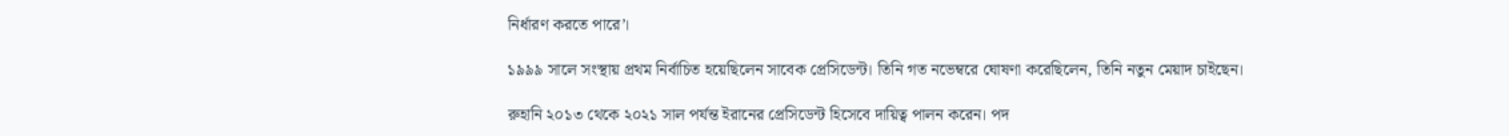নির্ধারণ করতে পারে’।

১৯৯৯ সালে সংস্থায় প্রথম নির্বাচিত হয়েছিলেন সাবেক প্রেসিডেন্ট। তিনি গত নভেম্বরে ঘোষণা করেছিলেন, তিনি নতুন মেয়াদ চাইছেন।

রুহানি ২০১৩ থেকে ২০২১ সাল পর্যন্ত ইরানের প্রেসিডেন্ট হিসেবে দায়িত্ব পালন করেন। পদ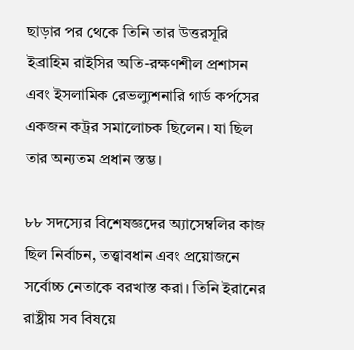ছাড়ার পর থেকে তিনি তার উত্তরসূরি ইব্রাহিম রাইসির অতি-রক্ষণশীল প্রশাসন এবং ইসলামিক রেভল্যুশনারি গার্ড কর্পসের একজন কট্রর সমালোচক ছিলেন। যা ছিল তার অন্যতম প্রধান স্তম্ভ।

৮৮ সদস্যের বিশেষজ্ঞদের অ্যাসেম্বলির কাজ ছিল নির্বাচন, তত্ত্বাবধান এবং প্রয়োজনে সর্বোচ্চ নেতাকে বরখাস্ত করা। তিনি ইরানের রাষ্ট্রীয় সব বিষয়ে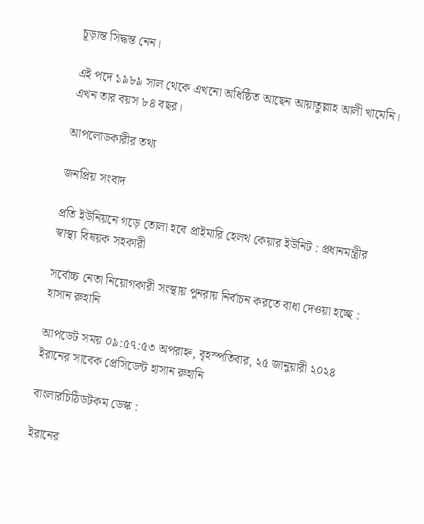চূড়ান্ত সিদ্ধন্ত নেন।

এই পদে ১৯৮৯ সাল থেকে এখনো অধিষ্ঠিত আছেন আয়াতুল্লাহ আলী খামেনি। এখন তার বয়স ৮৪ বছর।

আপলোডকারীর তথ্য

জনপ্রিয় সংবাদ

প্রতি ইউনিয়নে গড়ে তোলা হবে প্রাইমারি হেলথ কেয়ার ইউনিট : প্রধানমন্ত্রীর স্বাস্থ্য বিষয়ক সহকারী

সর্বোচ্চ নেতা নিয়োগকারী সংস্থায় পুনরায় নির্বাচন করতে বাধা দেওয়া হচ্ছে : হাসান রুহানি

আপডেট সময় ০৯:৫৭:৫৩ অপরাহ্ন, বৃহস্পতিবার, ২৫ জানুয়ারী ২০২৪
ইরানের সাবেক প্রেসিডেন্ট হাসান রুহানি

বাংলারচিঠিডটকম ডেস্ক :

ইরানের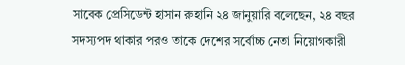সাবেক প্রেসিডেন্ট হাসান রুহানি ২৪ জানুয়ারি বলেছেন, ২৪ বছর সদস্যপদ থাকার পরও তাকে দেশের সর্বোচ্চ নেতা নিয়োগকারী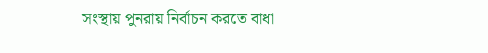সংস্থায় পুনরায় নির্বাচন করতে বাধা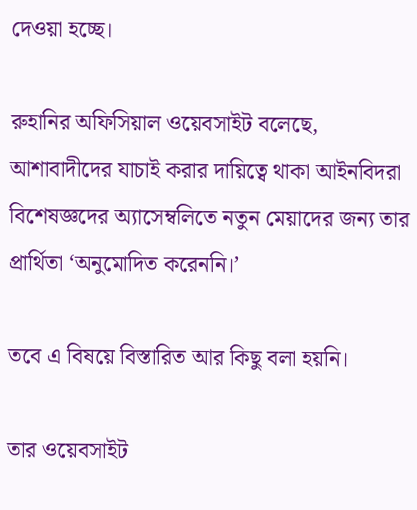দেওয়া হচ্ছে।

রুহানির অফিসিয়াল ওয়েবসাইট বলেছে, আশাবাদীদের যাচাই করার দায়িত্বে থাকা আইনবিদরা বিশেষজ্ঞদের অ্যাসেম্বলিতে নতুন মেয়াদের জন্য তার প্রার্থিতা ‘অনুমোদিত করেননি।’

তবে এ বিষয়ে বিস্তারিত আর কিছু বলা হয়নি।

তার ওয়েবসাইট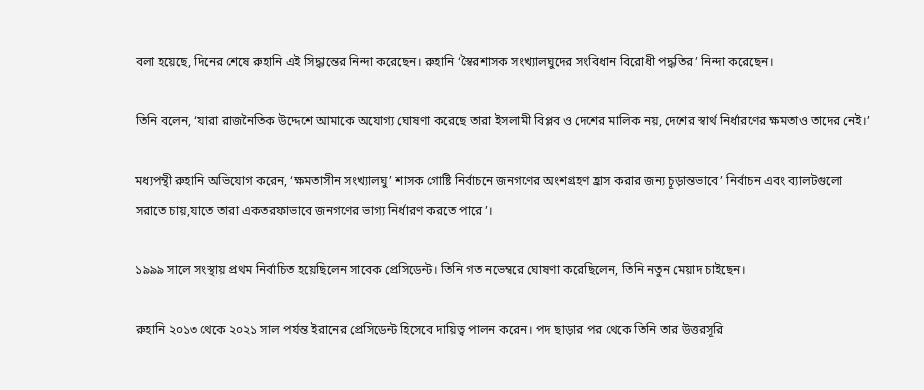বলা হয়েছে, দিনের শেষে রুহানি এই সিদ্ধান্তের নিন্দা করেছেন। রুহানি ‘স্বৈরশাসক সংখ্যালঘুদের সংবিধান বিরোধী পদ্ধতির’ নিন্দা করেছেন।

তিনি বলেন, ‘যারা রাজনৈতিক উদ্দেশে আমাকে অযোগ্য ঘোষণা করেছে তারা ইসলামী বিপ্লব ও দেশের মালিক নয়, দেশের স্বার্থ নির্ধারণের ক্ষমতাও তাদের নেই।’

মধ্যপন্থী রুহানি অভিযোগ করেন, ‘ক্ষমতাসীন সংখ্যালঘু’ শাসক গোষ্টি নির্বাচনে জনগণের অংশগ্রহণ হ্রাস করার জন্য চূড়ান্তভাবে’ নির্বাচন এবং ব্যালটগুলো সরাতে চায়,যাতে তারা একতরফাভাবে জনগণের ভাগ্য নির্ধারণ করতে পারে’।

১৯৯৯ সালে সংস্থায় প্রথম নির্বাচিত হয়েছিলেন সাবেক প্রেসিডেন্ট। তিনি গত নভেম্বরে ঘোষণা করেছিলেন, তিনি নতুন মেয়াদ চাইছেন।

রুহানি ২০১৩ থেকে ২০২১ সাল পর্যন্ত ইরানের প্রেসিডেন্ট হিসেবে দায়িত্ব পালন করেন। পদ ছাড়ার পর থেকে তিনি তার উত্তরসূরি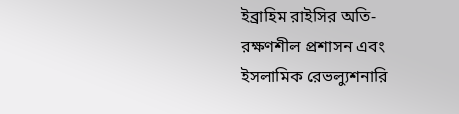ইব্রাহিম রাইসির অতি-রক্ষণশীল প্রশাসন এবং ইসলামিক রেভল্যুশনারি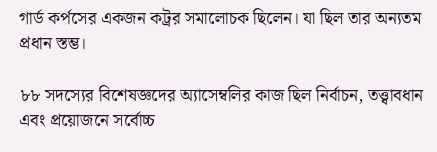গার্ড কর্পসের একজন কট্রর সমালোচক ছিলেন। যা ছিল তার অন্যতম প্রধান স্তম্ভ।

৮৮ সদস্যের বিশেষজ্ঞদের অ্যাসেম্বলির কাজ ছিল নির্বাচন, তত্ত্বাবধান এবং প্রয়োজনে সর্বোচ্চ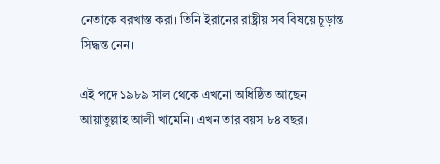নেতাকে বরখাস্ত করা। তিনি ইরানের রাষ্ট্রীয় সব বিষয়ে চূড়ান্ত সিদ্ধন্ত নেন।

এই পদে ১৯৮৯ সাল থেকে এখনো অধিষ্ঠিত আছেন আয়াতুল্লাহ আলী খামেনি। এখন তার বয়স ৮৪ বছর।